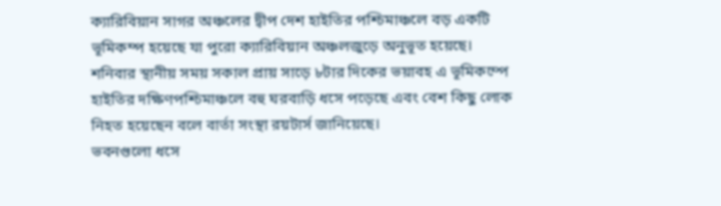ক্যারিবিয়ান সাগর অঞ্চলের দ্বীপ দেশ হাইতির পশ্চিমাঞ্চলে বড় একটি ভূমিকম্প হয়েছে যা পুরো ক্যারিবিয়ান অঞ্চলজুড়ে অনুভূত হয়েছে।
শনিবার স্থানীয় সময় সকাল প্রায় সাড়ে ৮টার দিকের ভয়াবহ এ ভূমিকম্পে হাইতির দক্ষিণপশ্চিমাঞ্চলে বহু ঘরবাড়ি ধসে পড়েছে এবং বেশ কিছু লোক নিহত হয়েছেন বলে বার্তা সংস্থা রয়টার্স জানিয়েছে।
ভবনগুলো ধসে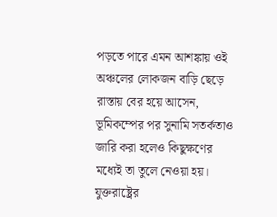পড়তে পারে এমন আশঙ্কায় ওই অঞ্চলের লোকজন বাড়ি ছেড়ে রাস্তায় বের হয়ে আসেন, ভূমিকম্পের পর সুনামি সতর্কতাও জারি করা হলেও কিছুক্ষণের মধ্যেই তা তুলে নেওয়া হয়।
যুক্তরাষ্ট্রের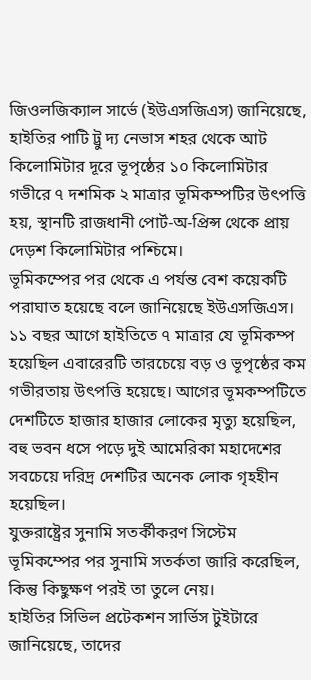জিওলজিক্যাল সার্ভে (ইউএসজিএস) জানিয়েছে, হাইতির পাটি ট্রু দ্য নেভাস শহর থেকে আট কিলোমিটার দূরে ভূপৃষ্ঠের ১০ কিলোমিটার গভীরে ৭ দশমিক ২ মাত্রার ভূমিকম্পটির উৎপত্তি হয়, স্থানটি রাজধানী পোর্ট-অ-প্রিন্স থেকে প্রায় দেড়শ কিলোমিটার পশ্চিমে।
ভূমিকম্পের পর থেকে এ পর্যন্ত বেশ কয়েকটি পরাঘাত হয়েছে বলে জানিয়েছে ইউএসজিএস।
১১ বছর আগে হাইতিতে ৭ মাত্রার যে ভূমিকম্প হয়েছিল এবারেরটি তারচেয়ে বড় ও ভূপৃষ্ঠের কম গভীরতায় উৎপত্তি হয়েছে। আগের ভূমকম্পটিতে দেশটিতে হাজার হাজার লোকের মৃত্যু হয়েছিল, বহু ভবন ধসে পড়ে দুই আমেরিকা মহাদেশের সবচেয়ে দরিদ্র দেশটির অনেক লোক গৃহহীন হয়েছিল।
যুক্তরাষ্ট্রের সুনামি সতর্কীকরণ সিস্টেম ভূমিকম্পের পর সুনামি সতর্কতা জারি করেছিল, কিন্তু কিছুক্ষণ পরই তা তুলে নেয়।
হাইতির সিভিল প্রটেকশন সার্ভিস টুইটারে জানিয়েছে, তাদের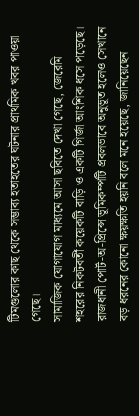টিমগুলোর কাছ থেকে সম্ভাব্য হতাহতের ঘটনার প্রাথমিক খবর পাওয়া গেছে।
সামাজিক যোগাযোগ মাধ্যমে আসা ছবিতে দেখা গেছে, জেরেমি শহরের নিকটবর্তী কয়েকটি বাড়ি ও একটি গির্জা আংশিক ধসে পড়েছে।
রাজধানী পোর্ট-অ-প্রিন্সে ভূমিকম্পটি প্রবলভাবে অনুভূত হলেও সেখানে বড় ধরনের কোনো ক্ষয়ক্ষতি হয়নি বলে মনে হয়েছে, জানিয়েছেন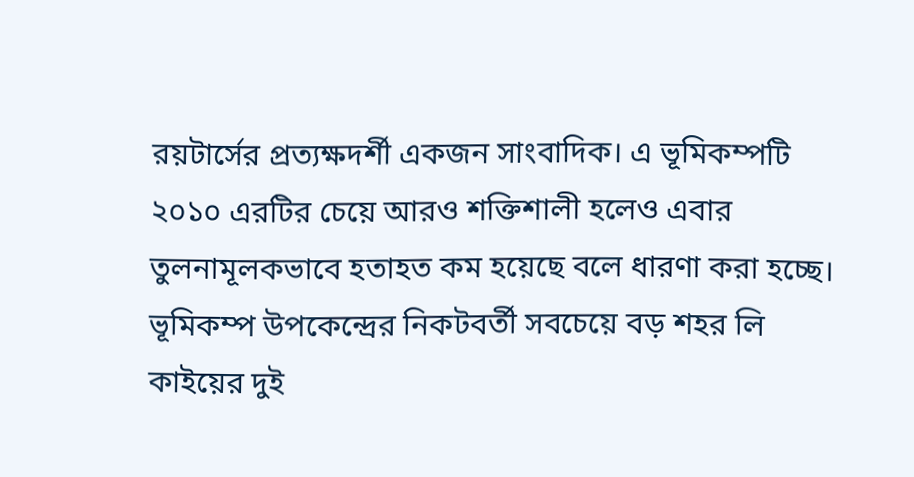রয়টার্সের প্রত্যক্ষদর্শী একজন সাংবাদিক। এ ভূমিকম্পটি ২০১০ এরটির চেয়ে আরও শক্তিশালী হলেও এবার তুলনামূলকভাবে হতাহত কম হয়েছে বলে ধারণা করা হচ্ছে।
ভূমিকম্প উপকেন্দ্রের নিকটবর্তী সবচেয়ে বড় শহর লি কাইয়ের দুই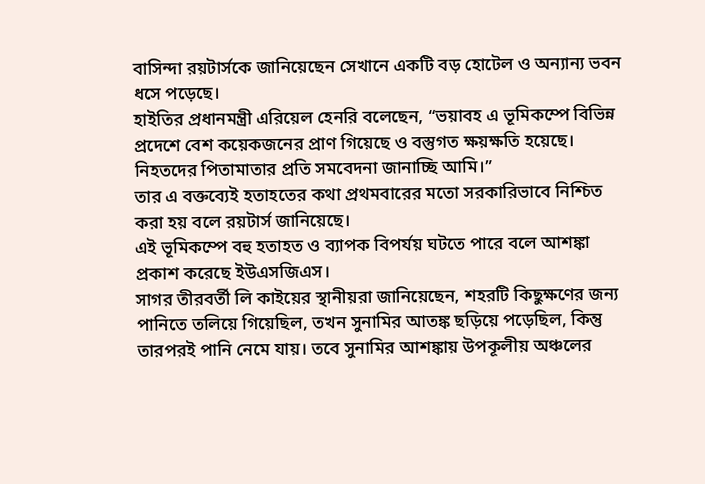বাসিন্দা রয়টার্সকে জানিয়েছেন সেখানে একটি বড় হোটেল ও অন্যান্য ভবন ধসে পড়েছে।
হাইতির প্রধানমন্ত্রী এরিয়েল হেনরি বলেছেন, “ভয়াবহ এ ভূমিকম্পে বিভিন্ন প্রদেশে বেশ কয়েকজনের প্রাণ গিয়েছে ও বস্তুগত ক্ষয়ক্ষতি হয়েছে। নিহতদের পিতামাতার প্রতি সমবেদনা জানাচ্ছি আমি।”
তার এ বক্তব্যেই হতাহতের কথা প্রথমবারের মতো সরকারিভাবে নিশ্চিত করা হয় বলে রয়টার্স জানিয়েছে।
এই ভূমিকম্পে বহু হতাহত ও ব্যাপক বিপর্যয় ঘটতে পারে বলে আশঙ্কা প্রকাশ করেছে ইউএসজিএস।
সাগর তীরবর্তী লি কাইয়ের স্থানীয়রা জানিয়েছেন, শহরটি কিছুক্ষণের জন্য পানিতে তলিয়ে গিয়েছিল, তখন সুনামির আতঙ্ক ছড়িয়ে পড়েছিল, কিন্তু তারপরই পানি নেমে যায়। তবে সুনামির আশঙ্কায় উপকূলীয় অঞ্চলের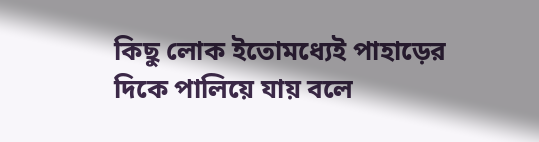কিছু লোক ইতোমধ্যেই পাহাড়ের দিকে পালিয়ে যায় বলে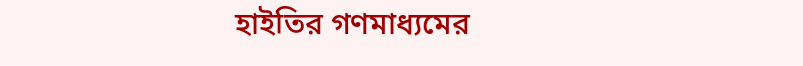হাইতির গণমাধ্যমের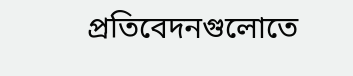প্রতিবেদনগুলোতে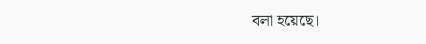বলা হয়েছে।